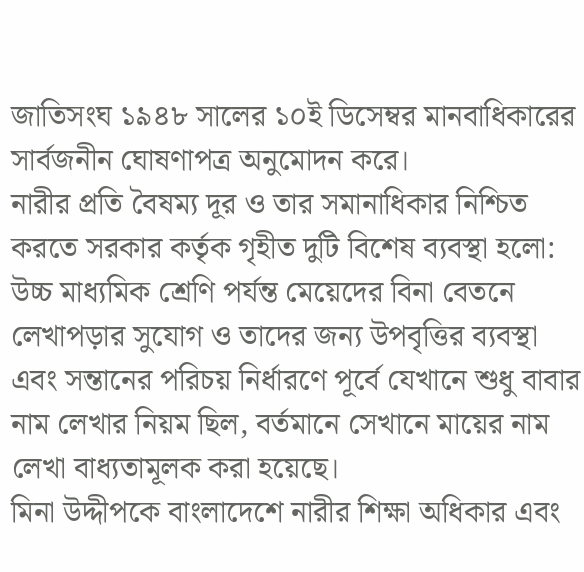জাতিসংঘ ১৯৪৮ সালের ১০ই ডিসেম্বর মানবাধিকারের সার্বজনীন ঘোষণাপত্র অনুমোদন করে।
নারীর প্রতি বৈষম্য দূর ও তার সমানাধিকার নিশ্চিত করতে সরকার কর্তৃক গৃহীত দুটি বিশেষ ব্যবস্থা হলো: উচ্চ মাধ্যমিক শ্রেণি পর্যন্ত মেয়েদের বিনা বেতনে লেখাপড়ার সুযোগ ও তাদের জন্য উপবৃত্তির ব্যবস্থা এবং সন্তানের পরিচয় নির্ধারণে পূর্বে যেখানে শুধু বাবার নাম লেখার নিয়ম ছিল, বর্তমানে সেখানে মায়ের নাম লেখা বাধ্যতামূলক করা হয়েছে।
মিনা উদ্দীপকে বাংলাদেশে নারীর শিক্ষা অধিকার এবং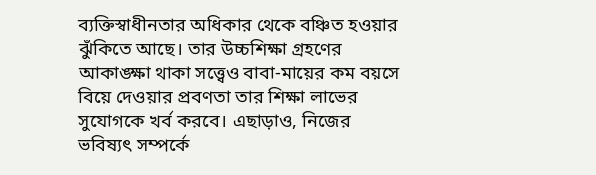ব্যক্তিস্বাধীনতার অধিকার থেকে বঞ্চিত হওয়ার ঝুঁকিতে আছে। তার উচ্চশিক্ষা গ্রহণের আকাঙ্ক্ষা থাকা সত্ত্বেও বাবা-মায়ের কম বয়সে বিয়ে দেওয়ার প্রবণতা তার শিক্ষা লাভের সুযোগকে খর্ব করবে। এছাড়াও, নিজের ভবিষ্যৎ সম্পর্কে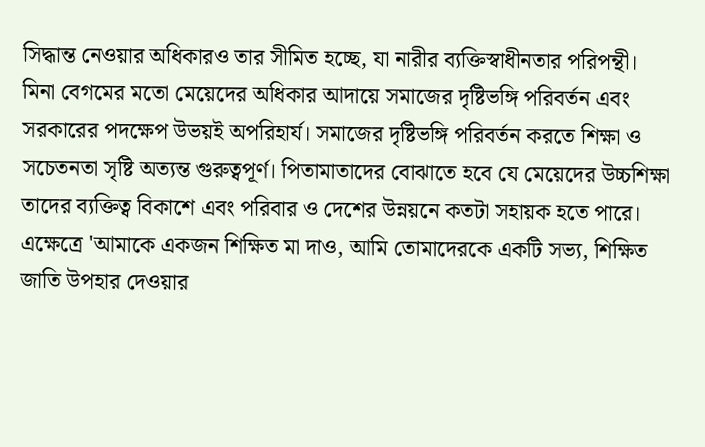সিদ্ধান্ত নেওয়ার অধিকারও তার সীমিত হচ্ছে, যা নারীর ব্যক্তিস্বাধীনতার পরিপন্থী।
মিনা বেগমের মতো মেয়েদের অধিকার আদায়ে সমাজের দৃষ্টিভঙ্গি পরিবর্তন এবং সরকারের পদক্ষেপ উভয়ই অপরিহার্য। সমাজের দৃষ্টিভঙ্গি পরিবর্তন করতে শিক্ষা ও সচেতনতা সৃষ্টি অত্যন্ত গুরুত্বপূর্ণ। পিতামাতাদের বোঝাতে হবে যে মেয়েদের উচ্চশিক্ষা তাদের ব্যক্তিত্ব বিকাশে এবং পরিবার ও দেশের উন্নয়নে কতটা সহায়ক হতে পারে। এক্ষেত্রে 'আমাকে একজন শিক্ষিত মা দাও, আমি তোমাদেরকে একটি সভ্য, শিক্ষিত জাতি উপহার দেওয়ার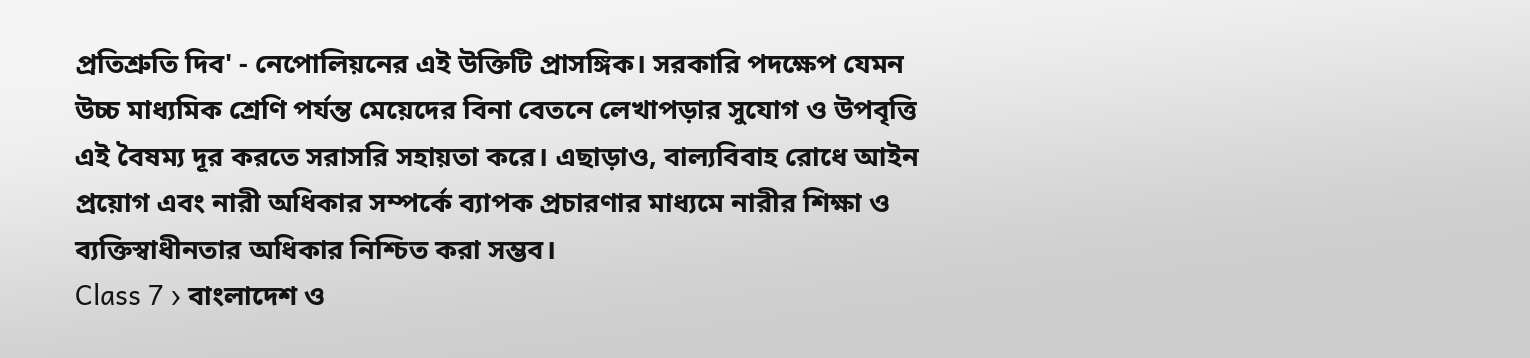প্রতিশ্রুতি দিব' - নেপোলিয়নের এই উক্তিটি প্রাসঙ্গিক। সরকারি পদক্ষেপ যেমন উচ্চ মাধ্যমিক শ্রেণি পর্যন্ত মেয়েদের বিনা বেতনে লেখাপড়ার সুযোগ ও উপবৃত্তি এই বৈষম্য দূর করতে সরাসরি সহায়তা করে। এছাড়াও, বাল্যবিবাহ রোধে আইন প্রয়োগ এবং নারী অধিকার সম্পর্কে ব্যাপক প্রচারণার মাধ্যমে নারীর শিক্ষা ও ব্যক্তিস্বাধীনতার অধিকার নিশ্চিত করা সম্ভব।
Class 7 › বাংলাদেশ ও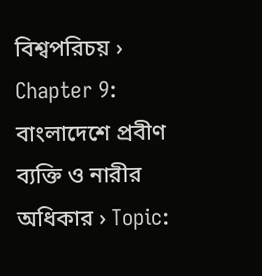বিশ্বপরিচয় › Chapter 9: বাংলাদেশে প্রবীণ ব্যক্তি ও নারীর অধিকার › Topic: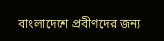বাংলাদেশে প্রবীণদের জন্য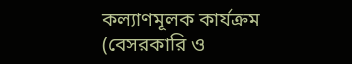কল্যাণমূলক কার্যক্রম (বেসরকারি ও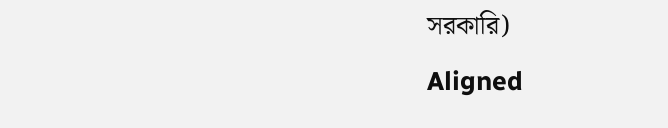সরকারি)
Aligned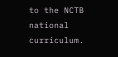to the NCTB national curriculum.